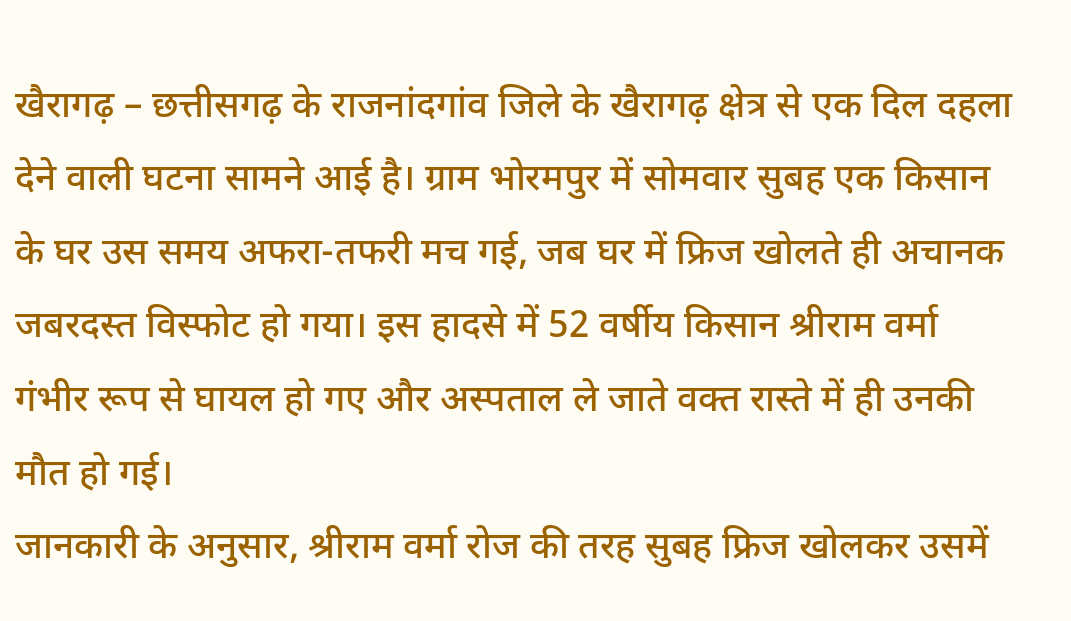खैरागढ़ – छत्तीसगढ़ के राजनांदगांव जिले के खैरागढ़ क्षेत्र से एक दिल दहला देने वाली घटना सामने आई है। ग्राम भोरमपुर में सोमवार सुबह एक किसान के घर उस समय अफरा-तफरी मच गई, जब घर में फ्रिज खोलते ही अचानक जबरदस्त विस्फोट हो गया। इस हादसे में 52 वर्षीय किसान श्रीराम वर्मा गंभीर रूप से घायल हो गए और अस्पताल ले जाते वक्त रास्ते में ही उनकी मौत हो गई।
जानकारी के अनुसार, श्रीराम वर्मा रोज की तरह सुबह फ्रिज खोलकर उसमें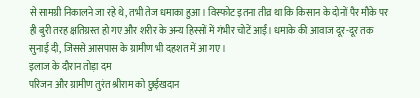से सामग्री निकालने जा रहे थे, तभी तेज धमाका हुआ। विस्फोट इतना तीव्र था कि किसान के दोनों पैर मौके पर ही बुरी तरह क्षतिग्रस्त हो गए और शरीर के अन्य हिस्सों में गंभीर चोटें आईं। धमाके की आवाज दूर-दूर तक सुनाई दी, जिससे आसपास के ग्रामीण भी दहशत में आ गए।
इलाज के दौरान तोड़ा दम
परिजन और ग्रामीण तुरंत श्रीराम को छुईखदान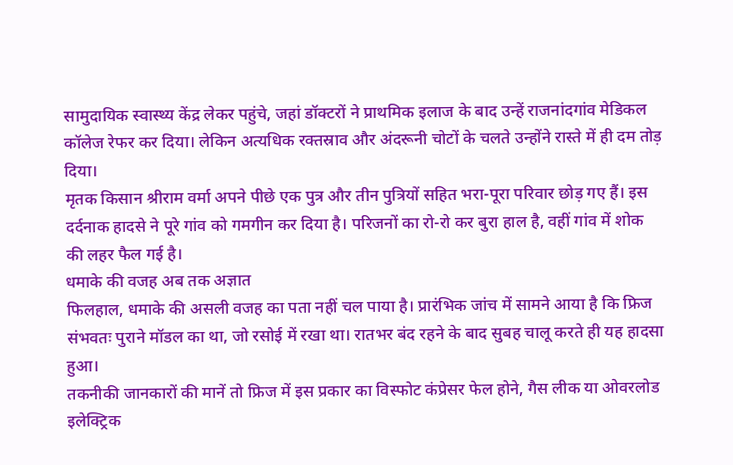सामुदायिक स्वास्थ्य केंद्र लेकर पहुंचे, जहां डॉक्टरों ने प्राथमिक इलाज के बाद उन्हें राजनांदगांव मेडिकल कॉलेज रेफर कर दिया। लेकिन अत्यधिक रक्तस्राव और अंदरूनी चोटों के चलते उन्होंने रास्ते में ही दम तोड़ दिया।
मृतक किसान श्रीराम वर्मा अपने पीछे एक पुत्र और तीन पुत्रियों सहित भरा-पूरा परिवार छोड़ गए हैं। इस दर्दनाक हादसे ने पूरे गांव को गमगीन कर दिया है। परिजनों का रो-रो कर बुरा हाल है, वहीं गांव में शोक की लहर फैल गई है।
धमाके की वजह अब तक अज्ञात
फिलहाल, धमाके की असली वजह का पता नहीं चल पाया है। प्रारंभिक जांच में सामने आया है कि फ्रिज संभवतः पुराने मॉडल का था, जो रसोई में रखा था। रातभर बंद रहने के बाद सुबह चालू करते ही यह हादसा हुआ।
तकनीकी जानकारों की मानें तो फ्रिज में इस प्रकार का विस्फोट कंप्रेसर फेल होने, गैस लीक या ओवरलोड इलेक्ट्रिक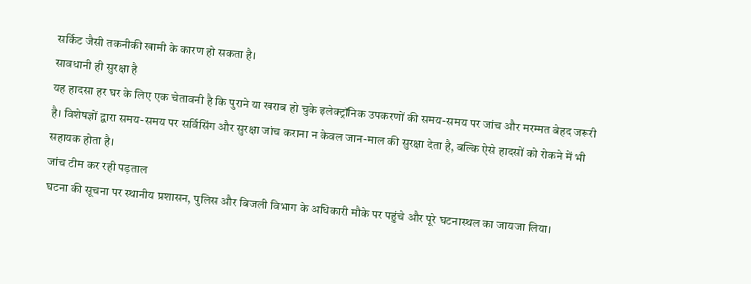सर्किट जैसी तकनीकी खामी के कारण हो सकता है।
सावधानी ही सुरक्षा है
यह हादसा हर घर के लिए एक चेतावनी है कि पुराने या खराब हो चुके इलेक्ट्रॉनिक उपकरणों की समय-समय पर जांच और मरम्मत बेहद जरूरी है। विशेषज्ञों द्वारा समय-समय पर सर्विसिंग और सुरक्षा जांच कराना न केवल जान-माल की सुरक्षा देता है, बल्कि ऐसे हादसों को रोकने में भी सहायक होता है।
जांच टीम कर रही पड़ताल
घटना की सूचना पर स्थानीय प्रशासन, पुलिस और बिजली विभाग के अधिकारी मौके पर पहुंचे और पूरे घटनास्थल का जायजा लिया।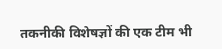तकनीकी विशेषज्ञों की एक टीम भी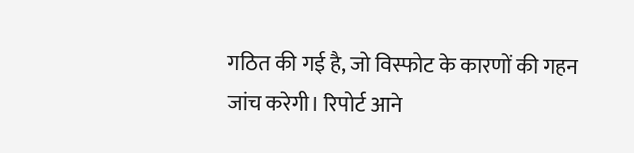गठित की गई है, जो विस्फोट के कारणों की गहन जांच करेगी। रिपोर्ट आने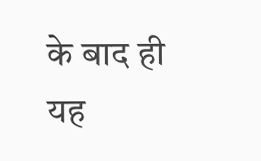के बाद ही यह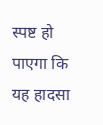स्पष्ट हो पाएगा कि यह हादसा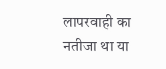लापरवाही का नतीजा था या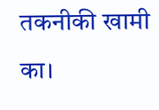तकनीकी खामी का।